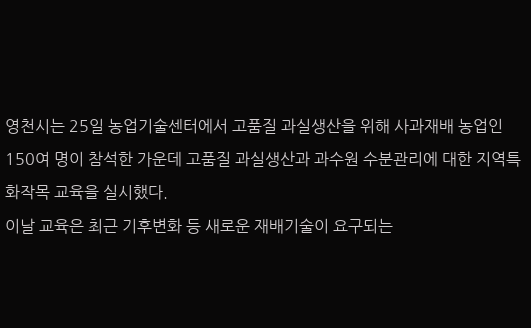영천시는 25일 농업기술센터에서 고품질 과실생산을 위해 사과재배 농업인 150여 명이 참석한 가운데 고품질 과실생산과 과수원 수분관리에 대한 지역특화작목 교육을 실시했다.
이날 교육은 최근 기후변화 등 새로운 재배기술이 요구되는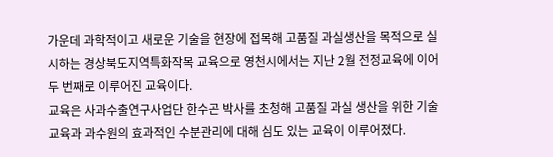가운데 과학적이고 새로운 기술을 현장에 접목해 고품질 과실생산을 목적으로 실시하는 경상북도지역특화작목 교육으로 영천시에서는 지난 2월 전정교육에 이어 두 번째로 이루어진 교육이다.
교육은 사과수출연구사업단 한수곤 박사를 초청해 고품질 과실 생산을 위한 기술교육과 과수원의 효과적인 수분관리에 대해 심도 있는 교육이 이루어졌다.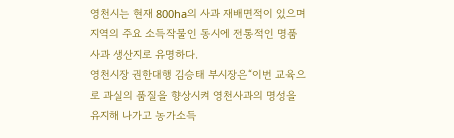영천시는 현재 800ha의 사과 재배면적이 있으며 지역의 주요 소득작물인 동시에 전통적인 명품사과 생산지로 유명하다.
영천시장 권한대행 김승태 부시장은“이번 교육으로 과실의 품질을 향상시켜 영천사과의 명성을 유지해 나가고 농가소득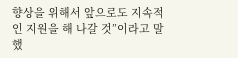향상을 위해서 앞으로도 지속적인 지원을 해 나갈 것”이라고 말했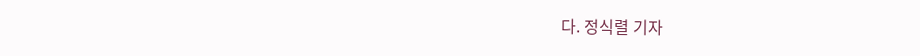다. 정식렬 기자